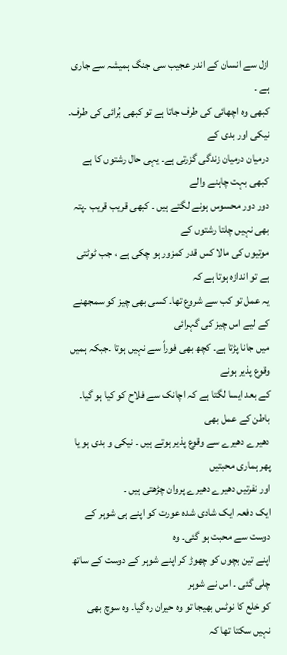ازل سے انسان کے اندر عجیب سی جنگ ہمیشہ سے جاری ہے ۔
کبھی وہ اچھائی کی طرف جاتا ہے تو کبھی بُرائی کی طرف۔ نیکی اور بدی کے
درمیان درمیان زندگی گزرتی ہے۔ یہی حال رشتوں کا ہے کبھی بہت چاہنے والے
دور دور محسوس ہونے لگتے ہیں ۔ کبھی قریب قریب ۔پتہ بھی نہیں چلتا رشتوں کے
موتیوں کی مالا کس قدر کمزور ہو چکی ہے ، جب ٹوٹتی ہے تو اندازہ ہوتا ہے کہ
یہ عمل تو کب سے شروع تھا۔ کسی بھی چیز کو سمجھنے کے لیے اس چیز کی گہرائی
میں جانا پڑتا ہے۔ کچھ بھی فوراً سے نہیں ہوتا ۔جبکہ ہمیں وقوع پذیر ہونے
کے بعد ایسا لگتا ہے کہ اچانک سے فلاح کو کیا ہو گیا۔ باطن کے عمل بھی
دھیرے دھیرے سے وقوع پذیر ہوتے ہیں ۔ نیکی و بدی ہو یا پھر ہماری محبتیں
اور نفرتیں دھیرے دھیرے پروان چڑھتی ہیں ۔
ایک دفعہ ایک شادی شدہ عورت کو اپنے ہی شوہر کے دوست سے محبت ہو گئی۔ وہ
اپنے تین بچوں کو چھوڑ کر اپنے شوہر کے دوست کے ساتھ چلی گئی ۔ اس نے شوہر
کو خلع کا نوٹس بھیجا تو وہ حیران رہ گیا۔ وہ سوچ بھی نہیں سکتا تھا کہ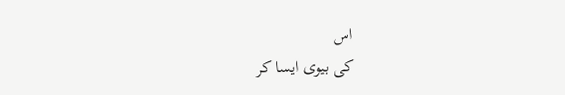اس
کی بیوی ایسا کر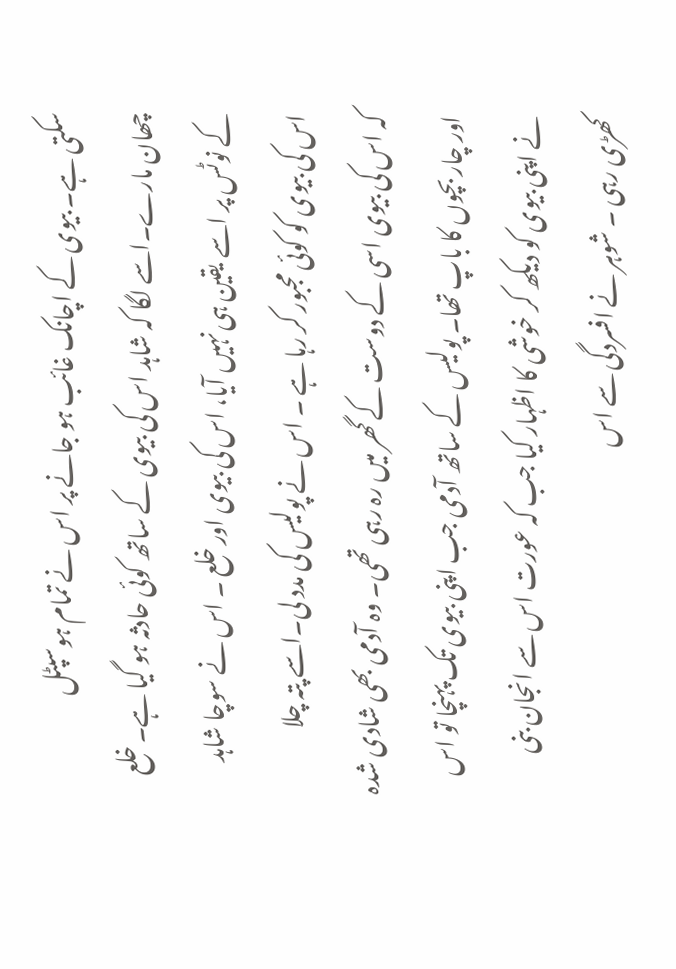سکتی ہے۔ بیوی کے اچانک غائب ہو جانے پر اس نے تمام ہوسپٹل
چھان مارے۔اسے لگا کہ شاہد اس کی بیوی کے ساتھ کوئی حادثہ ہو گیا ہے۔ خلع
کے نوٹس پر اسے یقین ہی نہیں آیا، اس کی بیوی اور خلع ۔ اس نے سوچا شاہد
اس کی بیوی کو کوئی مجبور کر رہا ہے ۔ اس نے پولیس کی مدد لی۔اسے پتہ چلا
کہ اس کی بیوی اسی کے دوست کے گھر میں رہ رہی تھی۔ وہ آدمی بھی شادی شدہ
اور چار بچوں کا باپ تھا۔ پولیس کے ساتھ آدمی جب اپنی بیوی تک پہنچا تو اس
نے اپنی بیوی کو دیکھ کر خوشی کا اظہار کیا جب کہ عورت اس سے انجان بنی
کھڑی رہی ۔ شوہر نے افسردگی سے اس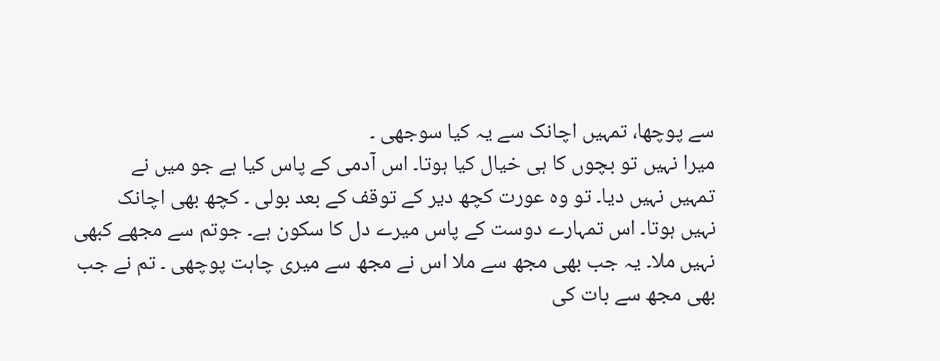سے پوچھا، تمہیں اچانک سے یہ کیا سوجھی ۔
میرا نہیں تو بچوں کا ہی خیال کیا ہوتا۔ اس آدمی کے پاس کیا ہے جو میں نے
تمہیں نہیں دیا۔ تو وہ عورت کچھ دیر کے توقف کے بعد بولی ۔ کچھ بھی اچانک
نہیں ہوتا۔ اس تمہارے دوست کے پاس میرے دل کا سکون ہے۔ جوتم سے مجھے کبھی
نہیں ملا۔ یہ جب بھی مجھ سے ملا اس نے مجھ سے میری چاہت پوچھی ۔ تم نے جب
بھی مجھ سے بات کی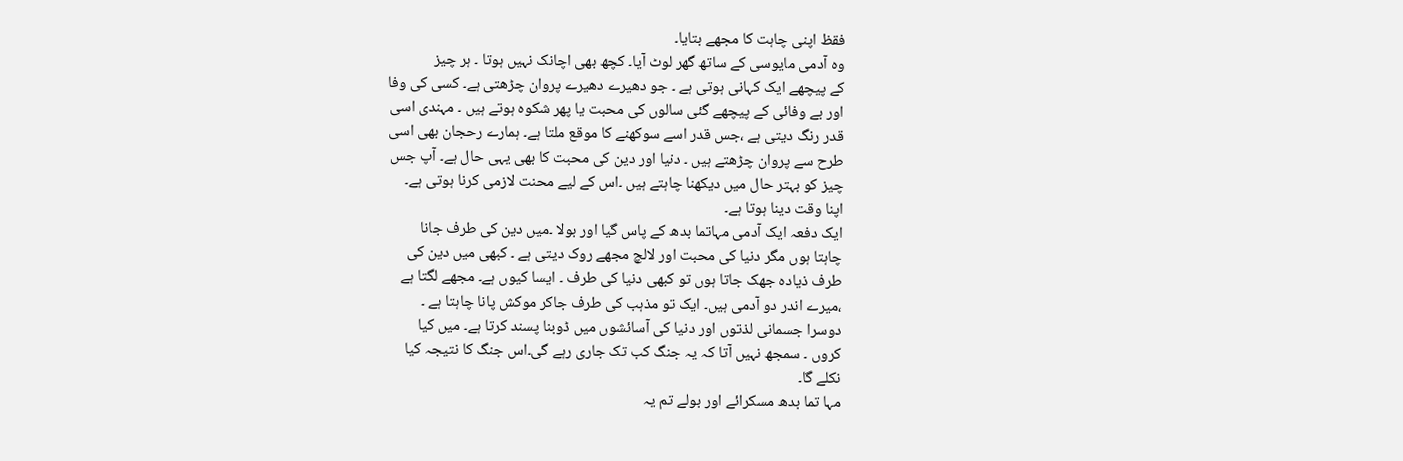فقظ اپنی چاہت کا مجھے بتایا۔
وہ آدمی مایوسی کے ساتھ گھر لوٹ آیا۔ کچھ بھی اچانک نہیں ہوتا ۔ ہر چیز
کے پیچھے ایک کہانی ہوتی ہے ۔ جو دھیرے دھیرے پروان چڑھتی ہے۔ کسی کی وفا
اور بے وفائی کے پیچھے گئی سالوں کی محبت یا پھر شکوہ ہوتے ہیں ۔ مہندی اسی
قدر رنگ دیتی ہے ،جس قدر اسے سوکھنے کا موقع ملتا ہے۔ ہمارے رحجان بھی اسی
طرح سے پروان چڑھتے ہیں ۔ دنیا اور دین کی محبت کا بھی یہی حال ہے۔ آپ جس
چیز کو بہتر حال میں دیکھنا چاہتے ہیں ۔اس کے لیے محنت لازمی کرنا ہوتی ہے۔
اپنا وقت دینا ہوتا ہے۔
ایک دفعہ ایک آدمی مہاتما بدھ کے پاس گیا اور بولا ۔میں دین کی طرف جانا
چاہتا ہوں مگر دنیا کی محبت اور لالچ مجھے روک دیتی ہے ۔ کبھی میں دین کی
طرف ذیادہ جھک جاتا ہوں تو کبھی دنیا کی طرف ۔ ایسا کیوں ہے۔ مجھے لگتا ہے
،میرے اندر دو آدمی ہیں۔ ایک تو مذہب کی طرف جاکر موکش پانا چاہتا ہے ۔
دوسرا جسمانی لذتوں اور دنیا کی آسائشوں میں ڈوبنا پسند کرتا ہے۔ میں کیا
کروں ۔ سمجھ نہیں آتا کہ یہ جنگ کب تک جاری رہے گی۔اس جنگ کا نتیجہ کیا
نکلے گا۔
مہا تما بدھ مسکرائے اور بولے تم یہ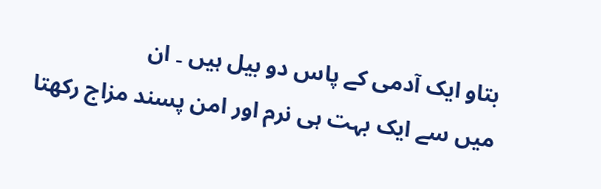بتاو ایک آدمی کے پاس دو بیل ہیں ۔ ان
میں سے ایک بہت ہی نرم اور امن پسند مزاج رکھتا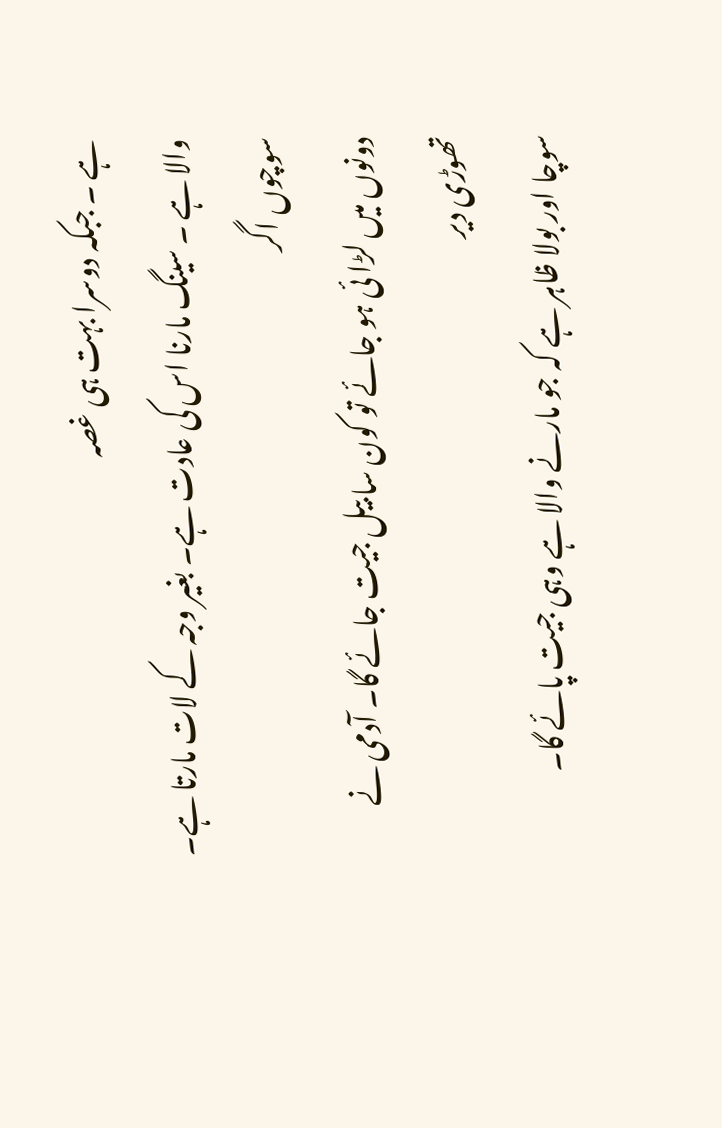ہے ۔ جبکہ دوسرا بہت ہی غصہ
والا ہے ۔ سینگ مارنا اس کی عادت ہے۔ بغیر وجہ کے لات مارتا ہے۔ سوچوں اگر
دونوں میں لڑا ئی ہو جائے تو کون سا بیل جیت جائے گا۔ آدمی نے تھوڑی دیر
سوچا اور بولا ظاہر ہے کہ جو مارنے والا ہے وہی جیت پائے گا۔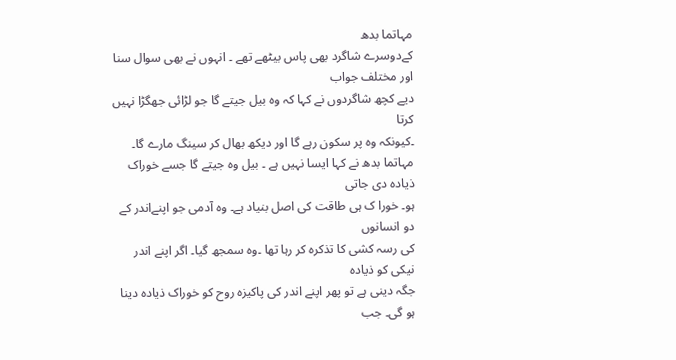مہاتما بدھ
کےدوسرے شاگرد بھی پاس بیٹھے تھے ۔ انہوں نے بھی سوال سنا اور مختلف جواب
دیے کچھ شاگردوں نے کہا کہ وہ بیل جیتے گا جو لڑائی جھگڑا نہیں کرتا
۔کیونکہ وہ پر سکون رہے گا اور دیکھ بھال کر سینگ مارے گا۔
مہاتما بدھ نے کہا ایسا نہیں ہے ۔ بیل وہ جیتے گا جسے خوراک ذیادہ دی جاتی
ہو۔ خورا ک ہی طاقت کی اصل بنیاد ہے۔ وہ آدمی جو اپنےاندر کے دو انسانوں
کی رسہ کشی کا تذکرہ کر رہا تھا ۔وہ سمجھ گیا۔ اگر اپنے اندر نیکی کو ذیادہ
جگہ دینی ہے تو پھر اپنے اندر کی پاکیزہ روح کو خوراک ذیادہ دینا ہو گی۔ جب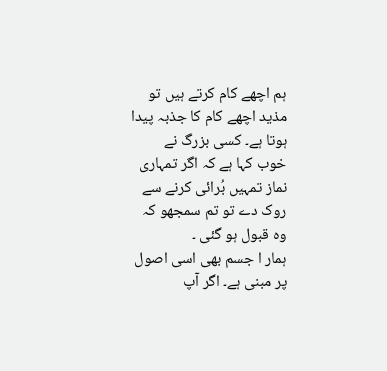ہم اچھے کام کرتے ہیں تو مذید اچھے کام کا جذبہ پیدا ہوتا ہے۔ کسی بزرگ نے
خوب کہا ہے کہ اگر تمہاری نماز تمہیں بُرائی کرنے سے روک دے تو تم سمجھو کہ
وہ قبول ہو گئی ۔
ہمار ا جسم بھی اسی اصول پر مبنی ہے۔ اگر آپ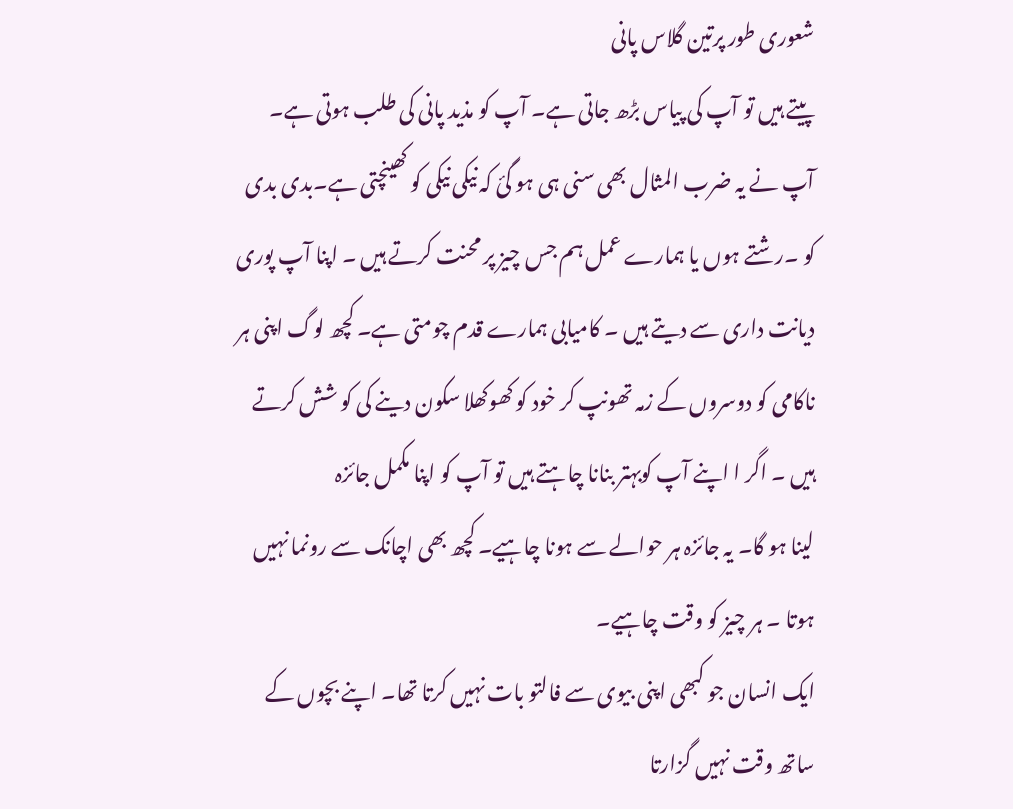شعوری طور پرتین گلاس پانی
پیتے ہیں تو آپ کی پیاس بڑھ جاتی ہے۔ آپ کو مذید پانی کی طلب ہوتی ہے۔
آپ نے یہ ضرب المثال بھی سنی ہی ہو گئ کہ نیکی نیکی کو کھینچتی ہے۔بدی بدی
کو ۔رشتے ہوں یا ہمارے عمل ہم جس چیز پر محنت کرتے ہیں ۔ اپنا آپ پوری
دیانت داری سے دیتے ہیں ۔ کامیابی ہمارے قدم چومتی ہے۔ کچھ لوگ اپنی ہر
ناکامی کو دوسروں کے زمہ تھونپ کر خود کو کھوکھلا سکون دینے کی کو شش کرتے
ہیں ۔ اگر ا اپنے آپ کوبہتر بنانا چاہتے ہیں تو آپ کو اپنا مکمل جائزہ
لینا ہو گا۔ یہ جائزہ ہر حوالے سے ہونا چاہیے۔ کچھ بھی اچانک سے رونما نہیں
ہوتا ۔ ہر چیز کو وقت چاہیے۔
ایک انسان جو کبھی اپنی بیوی سے فالتو بات نہیں کرتا تھا۔ اپنے بچوں کے
ساتھ وقت نہیں گزارتا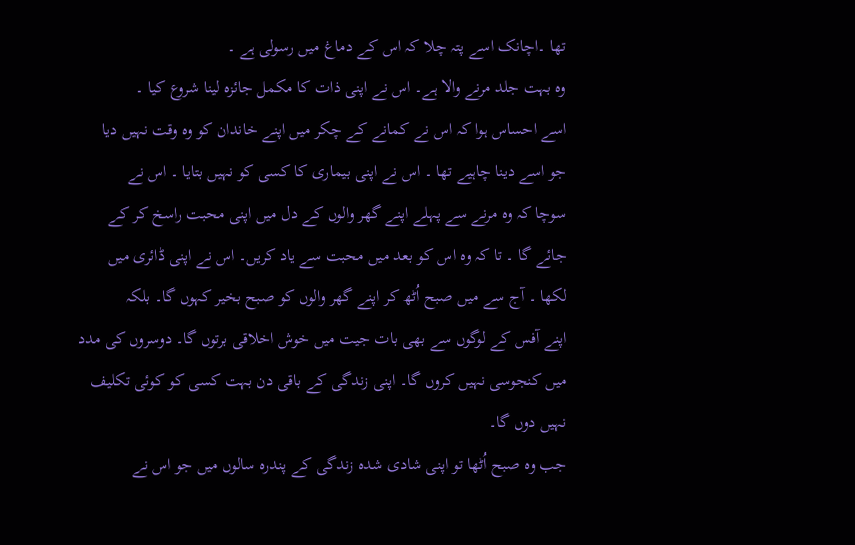تھا ۔اچانک اسے پتہ چلا کہ اس کے دماغ میں رسولی ہے ۔
وہ بہت جلد مرنے والا ہے۔ اس نے اپنی ذات کا مکمل جائزہ لینا شروع کیا ۔
اسے احساس ہوا کہ اس نے کمانے کے چکر میں اپنے خاندان کو وہ وقت نہیں دیا
جو اسے دینا چاہیے تھا ۔ اس نے اپنی بیماری کا کسی کو نہیں بتایا ۔ اس نے
سوچا کہ وہ مرنے سے پہلے اپنے گھر والوں کے دل میں اپنی محبت راسخ کر کے
جائے گا ۔ تا کہ وہ اس کو بعد میں محبت سے یاد کریں۔ اس نے اپنی ڈائری میں
لکھا ۔ آج سے میں صبح اُٹھ کر اپنے گھر والوں کو صبح بخیر کہوں گا۔ بلکہ
اپنے آفس کے لوگوں سے بھی بات جیت میں خوش اخلاقی برتوں گا۔ دوسروں کی مدد
میں کنجوسی نہیں کروں گا۔ اپنی زندگی کے باقی دن بہت کسی کو کوئی تکلیف
نہیں دوں گا۔
جب وہ صبح اُٹھا تو اپنی شادی شدہ زندگی کے پندرہ سالوں میں جو اس نے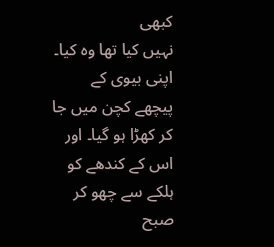کبھی
نہیں کیا تھا وہ کیا۔ اپنی بیوی کے پیچھے کچن میں جا کر کھڑا ہو گیا۔ اور
اس کے کندھے کو ہلکے سے چھو کر صبح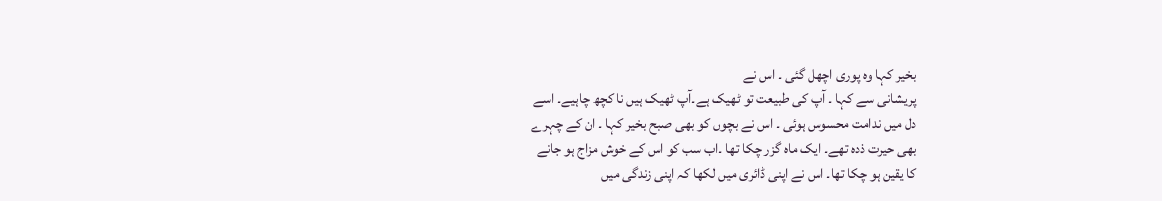بخیر کہا وہ پوری اچھل گئی ۔ اس نے
پریشانی سے کہا ۔ آپ کی طبیعت تو ٹھیک ہے۔آپ ٹھیک ہیں نا کچھ چاہیے۔ اسے
دل میں ندامت محسوس ہوئی ۔ اس نے بچوں کو بھی صبح بخیر کہا ۔ ان کے چہرے
بھی حیرت ذدہ تھے۔ ایک ماہ گزر چکا تھا ۔اب سب کو اس کے خوش مزاج ہو جانے
کا یقین ہو چکا تھا۔ اس نے اپنی ڈائری میں لکھا کہ اپنی زندگی میں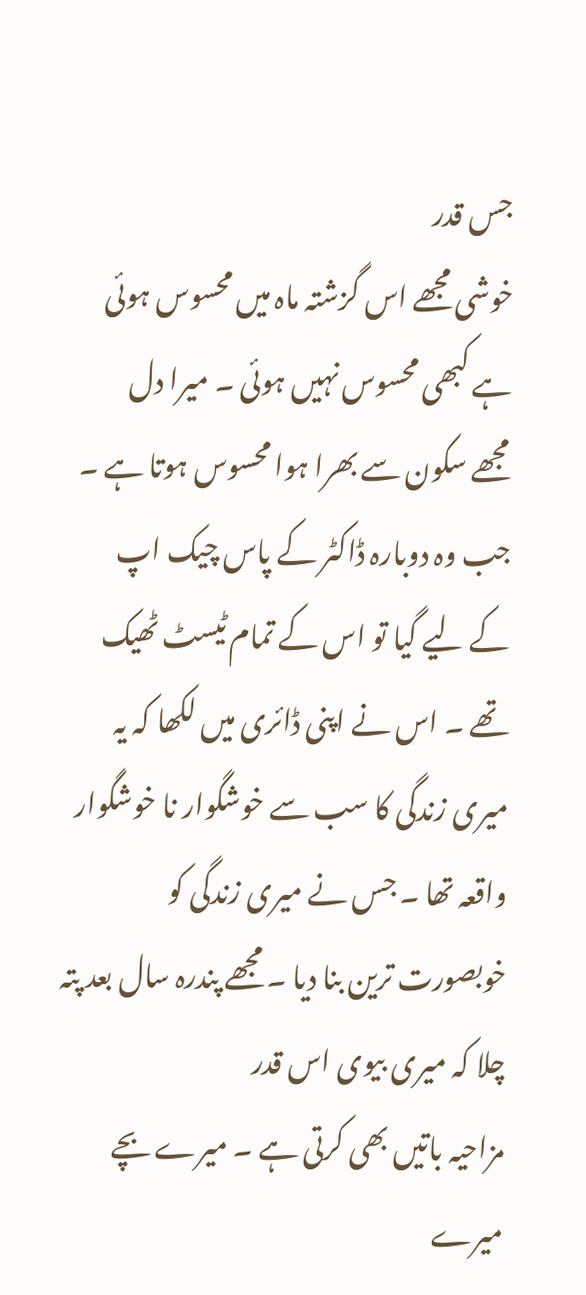جس قدر
خوشی مجھے اس گزشتہ ماہ میں محسوس ہوئی ہے کبھی محسوس نہیں ہوئی ۔ میرا دل
مجھے سکون سے بھرا ہوا محسوس ہوتا ہے ۔ جب وہ دوبارہ ڈاکٹر کے پاس چیک اپ
کے لیے گیا تو اس کے تمام ٹیسٹ ٹھیک تھے ۔ اس نے اپنی ڈائری میں لکھا کہ یہ
میری زندگی کا سب سے خوشگوار نا خوشگوار واقعہ تھا ۔ جس نے میری زندگی کو
خوبصورت ترین بنا دیا ۔ مجھے پندرہ سال بعد پتہ چلا کہ میری بیوی اس قدر
مزاحیہ باتیں بھی کرتی ہے ۔ میرے بچے میرے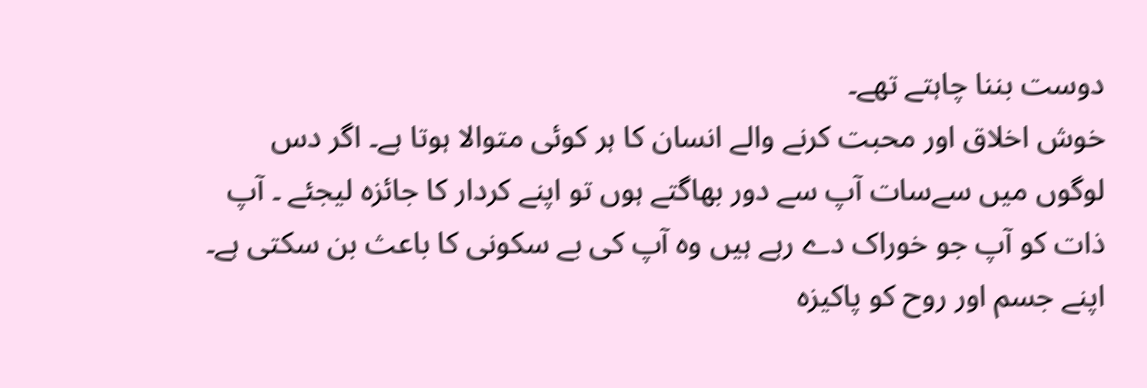دوست بننا چاہتے تھے۔
خوش اخلاق اور محبت کرنے والے انسان کا ہر کوئی متوالا ہوتا ہے۔ اگر دس
لوگوں میں سےسات آپ سے دور بھاگتے ہوں تو اپنے کردار کا جائزہ لیجئے ۔ آپ
ذات کو آپ جو خوراک دے رہے ہیں وہ آپ کی بے سکونی کا باعث بن سکتی ہے۔
اپنے جسم اور روح کو پاکیزہ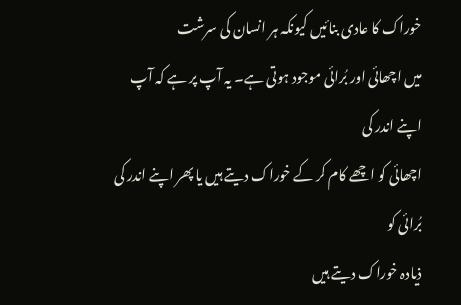خوراک کا عادی بنائیں کیونکہ ہر انسان کی سرشت
میں اچھائی اور بُرائی موجود ہوتی ہے۔ یہ آپ پر ہے کہ آپ اپنے اندر کی
اچھائی کو اچھے کام کر کے خوراک دیتے ہیں یا پھر اپنے اندر کی بُرائی کو
ذیادہ خوراک دیتے ہیں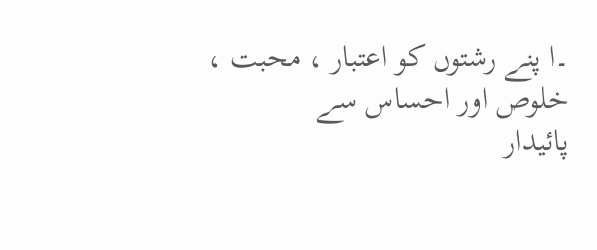۔ا پنے رشتوں کو اعتبار ، محبت ، خلوص اور احساس سے
پائیدار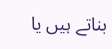بناتے ہیں یا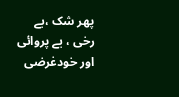پھر شک ،بے رخی ، بے پروائی اور خودغرضی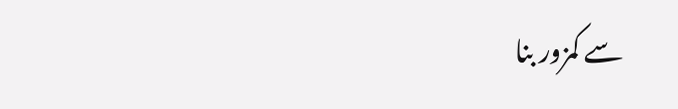سے کمزور بنا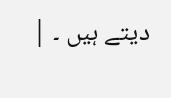دیتے ہیں ۔ |